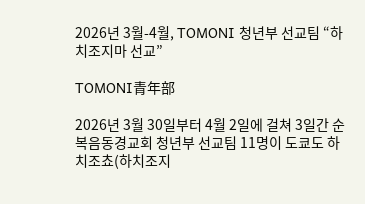2026년 3월-4월, TOMONI 청년부 선교팀 “하치조지마 선교”

TOMONI青年部

2026년 3월 30일부터 4월 2일에 걸쳐 3일간 순복음동경교회 청년부 선교팀 11명이 도쿄도 하치조쵸(하치조지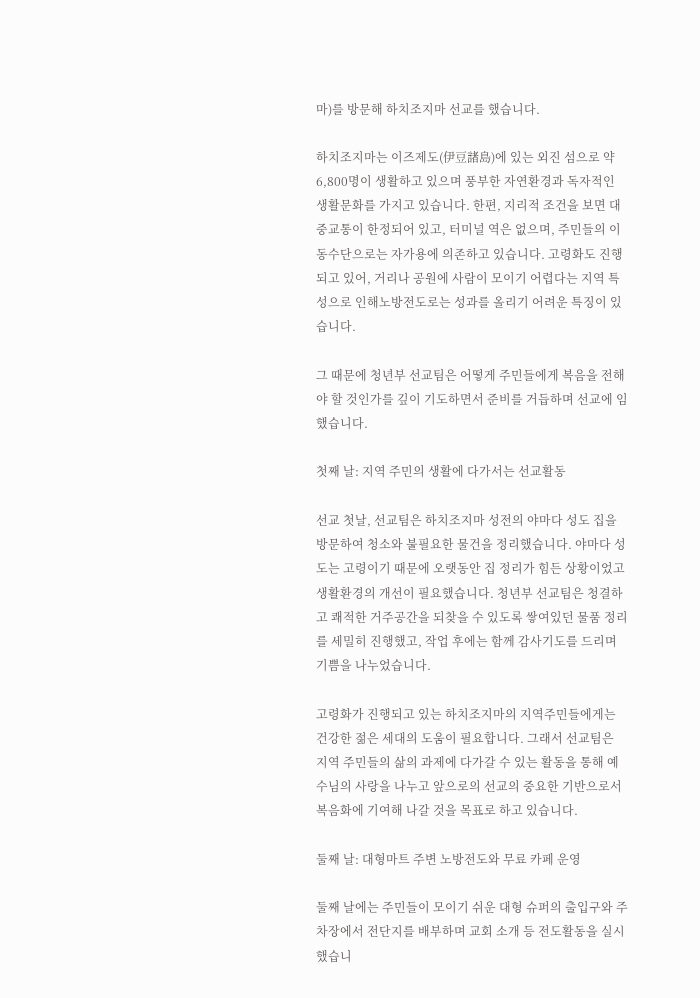마)를 방문해 하치조지마 선교를 했습니다.

하치조지마는 이즈제도(伊豆諸島)에 있는 외진 섬으로 약 6,800명이 생활하고 있으며 풍부한 자연환경과 독자적인 생활문화를 가지고 있습니다. 한편, 지리적 조건을 보면 대중교통이 한정되어 있고, 터미널 역은 없으며, 주민들의 이동수단으로는 자가용에 의존하고 있습니다. 고령화도 진행되고 있어, 거리나 공원에 사람이 모이기 어렵다는 지역 특성으로 인해노방전도로는 성과를 올리기 어려운 특징이 있습니다.

그 때문에 청년부 선교팀은 어떻게 주민들에게 복음을 전해야 할 것인가를 깊이 기도하면서 준비를 거듭하며 선교에 임했습니다.

첫째 날: 지역 주민의 생활에 다가서는 선교활동

선교 첫날, 선교팀은 하치조지마 성전의 야마다 성도 집을 방문하여 청소와 불필요한 물건을 정리했습니다. 야마다 성도는 고령이기 때문에 오랫동안 집 정리가 힘든 상황이었고 생활환경의 개선이 필요했습니다. 청년부 선교팀은 청결하고 쾌적한 거주공간을 되찾을 수 있도록 쌓여있던 물품 정리를 세밀히 진행했고, 작업 후에는 함께 감사기도를 드리며 기쁨을 나누었습니다.

고령화가 진행되고 있는 하치조지마의 지역주민들에게는 건강한 젊은 세대의 도움이 필요합니다. 그래서 선교팀은 지역 주민들의 삶의 과제에 다가갈 수 있는 활동을 통해 예수님의 사랑을 나누고 앞으로의 선교의 중요한 기반으로서 복음화에 기여해 나갈 것을 목표로 하고 있습니다.

둘째 날: 대형마트 주변 노방전도와 무료 카페 운영

둘째 날에는 주민들이 모이기 쉬운 대형 슈퍼의 출입구와 주차장에서 전단지를 배부하며 교회 소개 등 전도활동을 실시했습니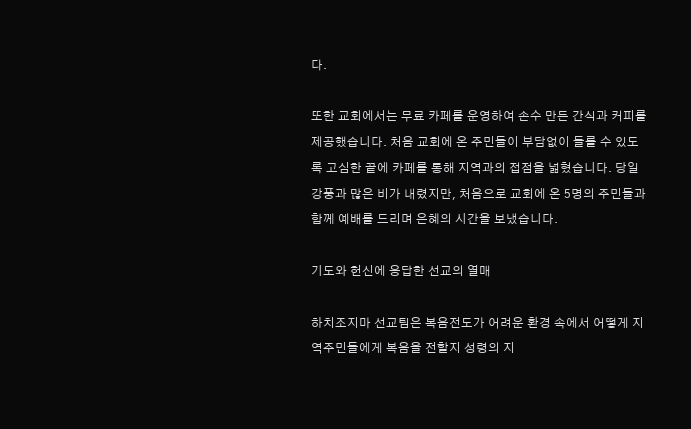다.

또한 교회에서는 무료 카페를 운영하여 손수 만든 간식과 커피를 제공했습니다. 처음 교회에 온 주민들이 부담없이 들를 수 있도록 고심한 끝에 카페를 통해 지역과의 접점을 넓혔습니다. 당일 강풍과 많은 비가 내렸지만, 처음으로 교회에 온 5명의 주민들과 함께 예배를 드리며 은혜의 시간을 보냈습니다.

기도와 헌신에 응답한 선교의 열매

하치조지마 선교팀은 복음전도가 어려운 환경 속에서 어떻게 지역주민들에게 복음을 전할지 성령의 지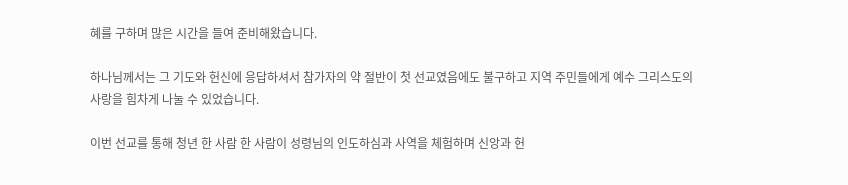혜를 구하며 많은 시간을 들여 준비해왔습니다.

하나님께서는 그 기도와 헌신에 응답하셔서 참가자의 약 절반이 첫 선교였음에도 불구하고 지역 주민들에게 예수 그리스도의 사랑을 힘차게 나눌 수 있었습니다.

이번 선교를 통해 청년 한 사람 한 사람이 성령님의 인도하심과 사역을 체험하며 신앙과 헌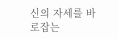신의 자세를 바로잡는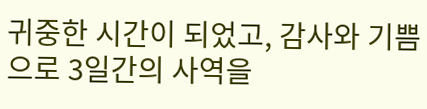귀중한 시간이 되었고, 감사와 기쁨으로 3일간의 사역을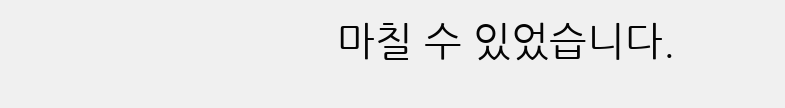마칠 수 있었습니다.